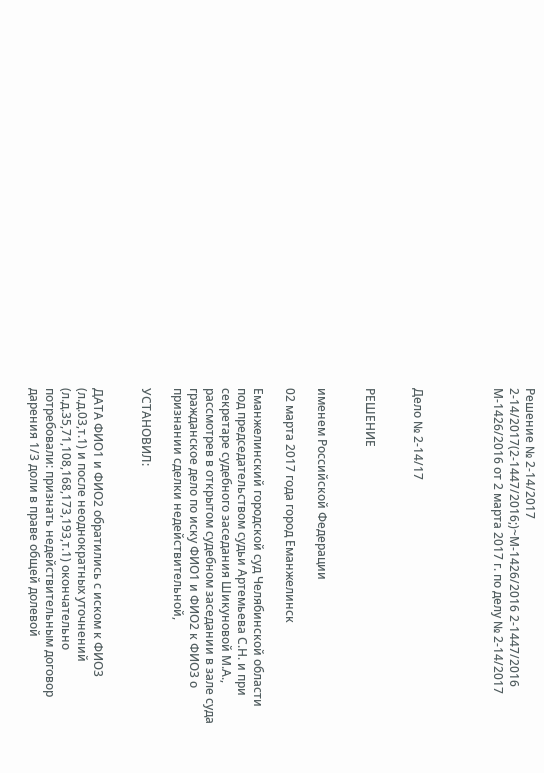Решение № 2-14/2017 2-14/2017(2-1447/2016;)~М-1426/2016 2-1447/2016 М-1426/2016 от 2 марта 2017 г. по делу № 2-14/2017




Дело № 2-14/17


РЕШЕНИЕ


именем Российской Федерации

02 марта 2017 года город Еманжелинск

Еманжелинский городской суд Челябинской области под председательством судьи Артемьева С.Н. и при секретаре судебного заседания Шикуновой М.А., рассмотрев в открытом судебном заседании в зале суда гражданское дело по иску ФИО1 и ФИО2 к ФИО3 о признании сделки недействительной,

УСТАНОВИЛ:


ДАТА ФИО1 и ФИО2 обратились с иском к ФИО3 (л.д.03,т.1) и после неоднократных уточнений (л.д.35,71,108,168,173,193,т.1) окончательно потребовали: признать недействительным договор дарения 1/3 доли в праве общей долевой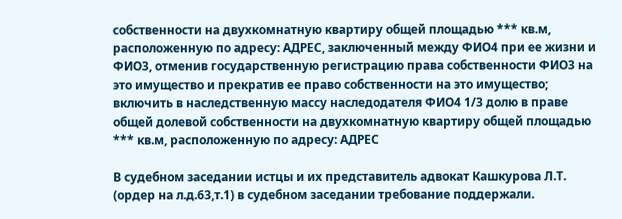собственности на двухкомнатную квартиру общей площадью *** кв.м, расположенную по адресу: АДРЕС, заключенный между ФИО4 при ее жизни и ФИО3, отменив государственную регистрацию права собственности ФИО3 на это имущество и прекратив ее право собственности на это имущество; включить в наследственную массу наследодателя ФИО4 1/3 долю в праве общей долевой собственности на двухкомнатную квартиру общей площадью *** кв.м, расположенную по адресу: АДРЕС

В судебном заседании истцы и их представитель адвокат Кашкурова Л.Т. (ордер на л.д.63,т.1) в судебном заседании требование поддержали.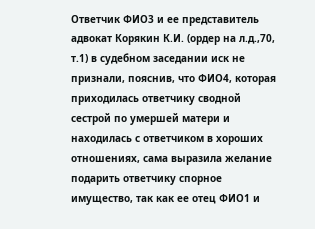Ответчик ФИО3 и ее представитель адвокат Корякин К.И. (ордер на л.д.,70, т.1) в судебном заседании иск не признали, пояснив, что ФИО4, которая приходилась ответчику сводной сестрой по умершей матери и находилась с ответчиком в хороших отношениях, сама выразила желание подарить ответчику спорное имущество, так как ее отец ФИО1 и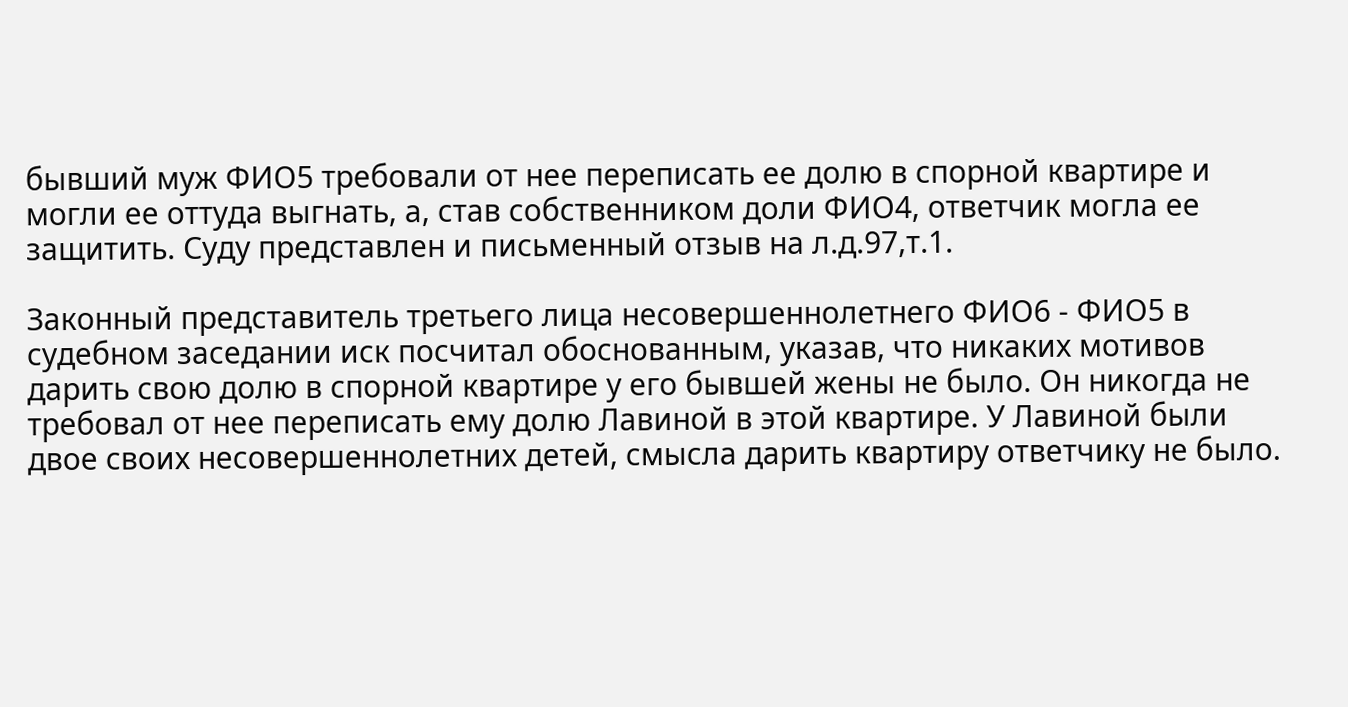бывший муж ФИО5 требовали от нее переписать ее долю в спорной квартире и могли ее оттуда выгнать, а, став собственником доли ФИО4, ответчик могла ее защитить. Суду представлен и письменный отзыв на л.д.97,т.1.

Законный представитель третьего лица несовершеннолетнего ФИО6 - ФИО5 в судебном заседании иск посчитал обоснованным, указав, что никаких мотивов дарить свою долю в спорной квартире у его бывшей жены не было. Он никогда не требовал от нее переписать ему долю Лавиной в этой квартире. У Лавиной были двое своих несовершеннолетних детей, смысла дарить квартиру ответчику не было.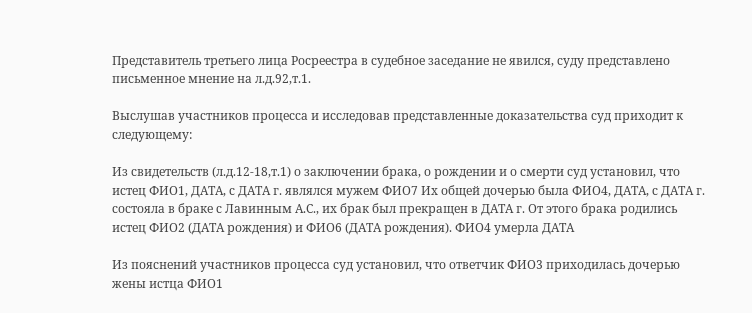Представитель третьего лица Росреестра в судебное заседание не явился, суду представлено письменное мнение на л.д.92,т.1.

Выслушав участников процесса и исследовав представленные доказательства суд приходит к следующему:

Из свидетельств (л.д.12-18,т.1) о заключении брака, о рождении и о смерти суд установил, что истец ФИО1, ДАТА, с ДАТА г. являлся мужем ФИО7 Их общей дочерью была ФИО4, ДАТА, с ДАТА г. состояла в браке с Лавинным А.С., их брак был прекращен в ДАТА г. От этого брака родились истец ФИО2 (ДАТА рождения) и ФИО6 (ДАТА рождения). ФИО4 умерла ДАТА

Из пояснений участников процесса суд установил, что ответчик ФИО3 приходилась дочерью жены истца ФИО1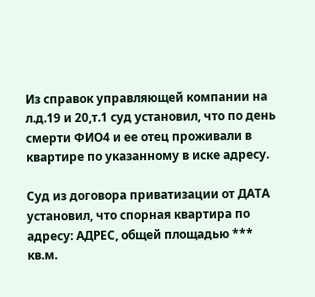Из справок управляющей компании на л.д.19 и 20,т.1 суд установил, что по день смерти ФИО4 и ее отец проживали в квартире по указанному в иске адресу.

Суд из договора приватизации от ДАТА установил, что спорная квартира по адресу: АДРЕС, общей площадью *** кв.м.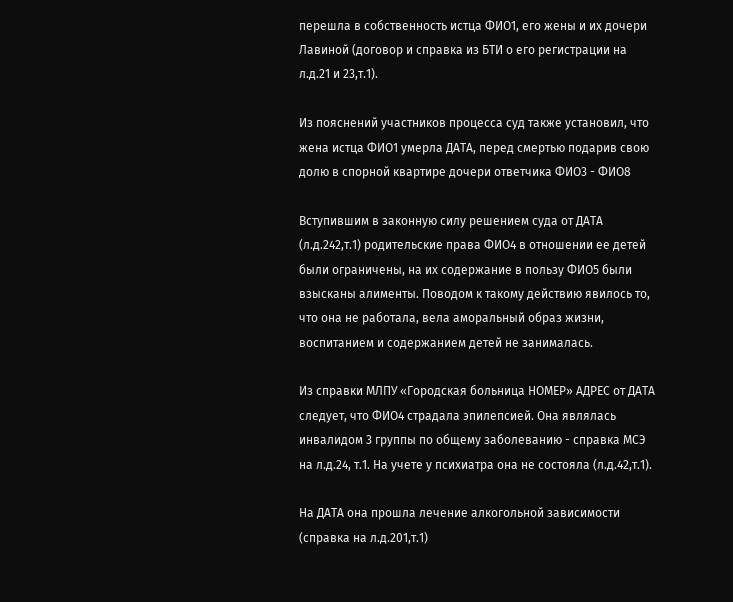перешла в собственность истца ФИО1, его жены и их дочери Лавиной (договор и справка из БТИ о его регистрации на л.д.21 и 23,т.1).

Из пояснений участников процесса суд также установил, что жена истца ФИО1 умерла ДАТА, перед смертью подарив свою долю в спорной квартире дочери ответчика ФИО3 - ФИО8

Вступившим в законную силу решением суда от ДАТА (л.д.242,т.1) родительские права ФИО4 в отношении ее детей были ограничены, на их содержание в пользу ФИО5 были взысканы алименты. Поводом к такому действию явилось то, что она не работала, вела аморальный образ жизни, воспитанием и содержанием детей не занималась.

Из справки МЛПУ «Городская больница НОМЕР» АДРЕС от ДАТА следует, что ФИО4 страдала эпилепсией. Она являлась инвалидом 3 группы по общему заболеванию - справка МСЭ на л.д.24, т.1. На учете у психиатра она не состояла (л.д.42,т.1).

На ДАТА она прошла лечение алкогольной зависимости (справка на л.д.201,т.1)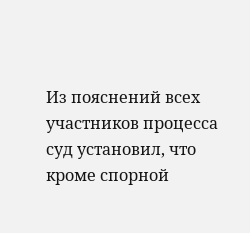Из пояснений всех участников процесса суд установил, что кроме спорной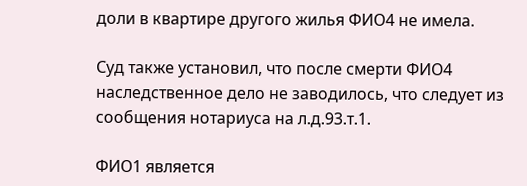доли в квартире другого жилья ФИО4 не имела.

Суд также установил, что после смерти ФИО4 наследственное дело не заводилось, что следует из сообщения нотариуса на л.д.93.т.1.

ФИО1 является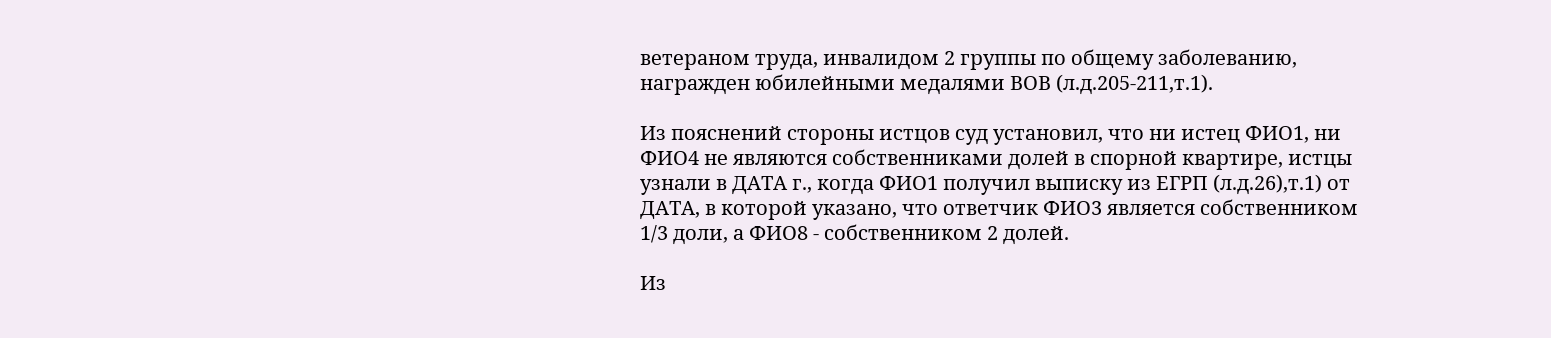ветераном труда, инвалидом 2 группы по общему заболеванию, награжден юбилейными медалями ВОВ (л.д.205-211,т.1).

Из пояснений стороны истцов суд установил, что ни истец ФИО1, ни ФИО4 не являются собственниками долей в спорной квартире, истцы узнали в ДАТА г., когда ФИО1 получил выписку из ЕГРП (л.д.26),т.1) от ДАТА, в которой указано, что ответчик ФИО3 является собственником 1/3 доли, а ФИО8 - собственником 2 долей.

Из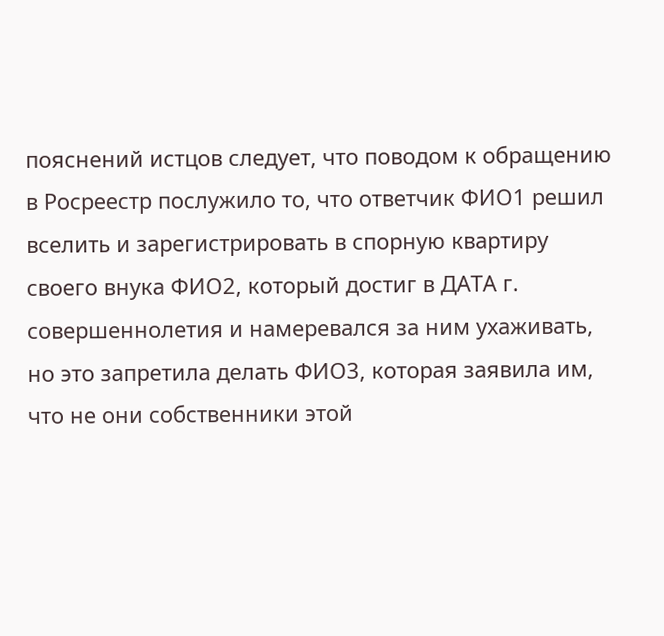пояснений истцов следует, что поводом к обращению в Росреестр послужило то, что ответчик ФИО1 решил вселить и зарегистрировать в спорную квартиру своего внука ФИО2, который достиг в ДАТА г. совершеннолетия и намеревался за ним ухаживать, но это запретила делать ФИО3, которая заявила им, что не они собственники этой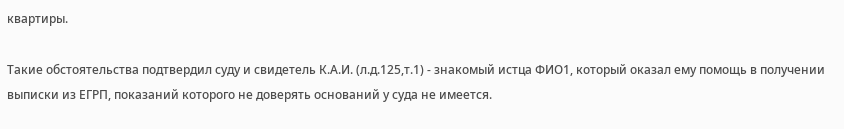квартиры.

Такие обстоятельства подтвердил суду и свидетель К.А.И. (л.д.125,т.1) - знакомый истца ФИО1, который оказал ему помощь в получении выписки из ЕГРП, показаний которого не доверять оснований у суда не имеется.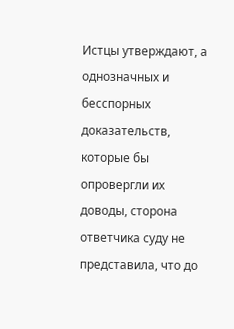Истцы утверждают, а однозначных и бесспорных доказательств, которые бы опровергли их доводы, сторона ответчика суду не представила, что до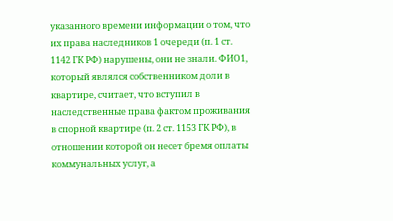указанного времени информации о том, что их права наследников 1 очереди (п. 1 ст. 1142 ГК РФ) нарушены, они не знали. ФИО1, который являлся собственником доли в квартире, считает, что вступил в наследственные права фактом проживания в спорной квартире (п. 2 ст. 1153 ГК РФ), в отношении которой он несет бремя оплаты коммунальных услуг, а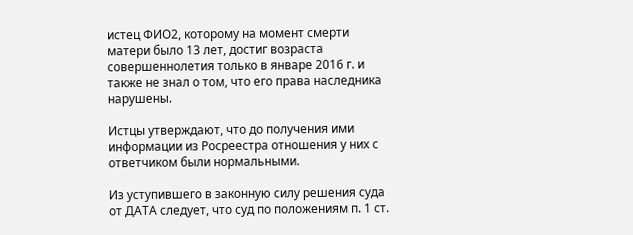истец ФИО2, которому на момент смерти матери было 13 лет, достиг возраста совершеннолетия только в январе 2016 г. и также не знал о том, что его права наследника нарушены.

Истцы утверждают, что до получения ими информации из Росреестра отношения у них с ответчиком были нормальными.

Из уступившего в законную силу решения суда от ДАТА следует, что суд по положениям п. 1 ст.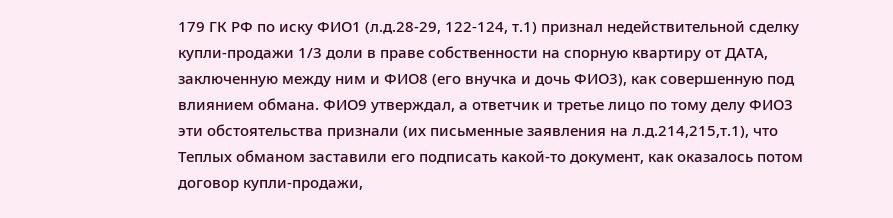179 ГК РФ по иску ФИО1 (л.д.28-29, 122-124, т.1) признал недействительной сделку купли-продажи 1/3 доли в праве собственности на спорную квартиру от ДАТА, заключенную между ним и ФИО8 (его внучка и дочь ФИО3), как совершенную под влиянием обмана. ФИО9 утверждал, а ответчик и третье лицо по тому делу ФИО3 эти обстоятельства признали (их письменные заявления на л.д.214,215,т.1), что Теплых обманом заставили его подписать какой-то документ, как оказалось потом договор купли-продажи,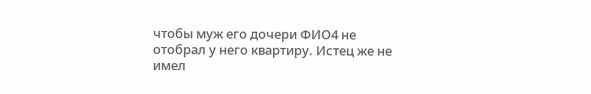чтобы муж его дочери ФИО4 не отобрал у него квартиру. Истец же не имел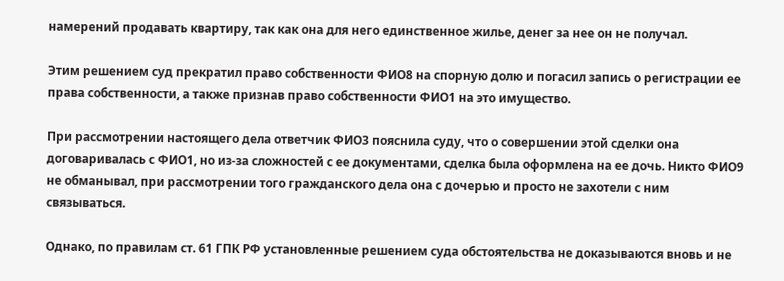намерений продавать квартиру, так как она для него единственное жилье, денег за нее он не получал.

Этим решением суд прекратил право собственности ФИО8 на спорную долю и погасил запись о регистрации ее права собственности, а также признав право собственности ФИО1 на это имущество.

При рассмотрении настоящего дела ответчик ФИО3 пояснила суду, что о совершении этой сделки она договаривалась с ФИО1, но из-за сложностей с ее документами, сделка была оформлена на ее дочь. Никто ФИО9 не обманывал, при рассмотрении того гражданского дела она с дочерью и просто не захотели с ним связываться.

Однако, по правилам ст. 61 ГПК РФ установленные решением суда обстоятельства не доказываются вновь и не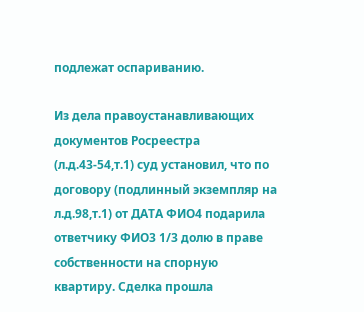подлежат оспариванию.

Из дела правоустанавливающих документов Росреестра (л.д.43-54,т.1) суд установил, что по договору (подлинный экземпляр на л.д.98,т.1) от ДАТА ФИО4 подарила ответчику ФИО3 1/3 долю в праве собственности на спорную квартиру. Сделка прошла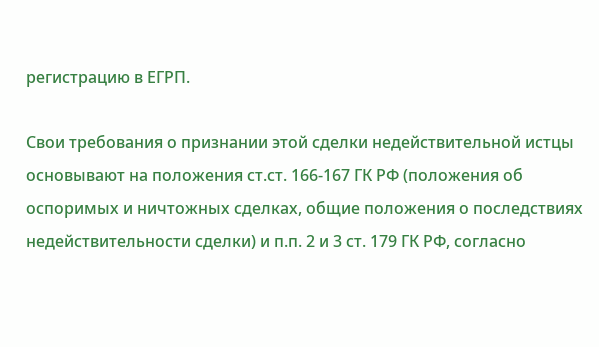регистрацию в ЕГРП.

Свои требования о признании этой сделки недействительной истцы основывают на положения ст.ст. 166-167 ГК РФ (положения об оспоримых и ничтожных сделках, общие положения о последствиях недействительности сделки) и п.п. 2 и 3 ст. 179 ГК РФ, согласно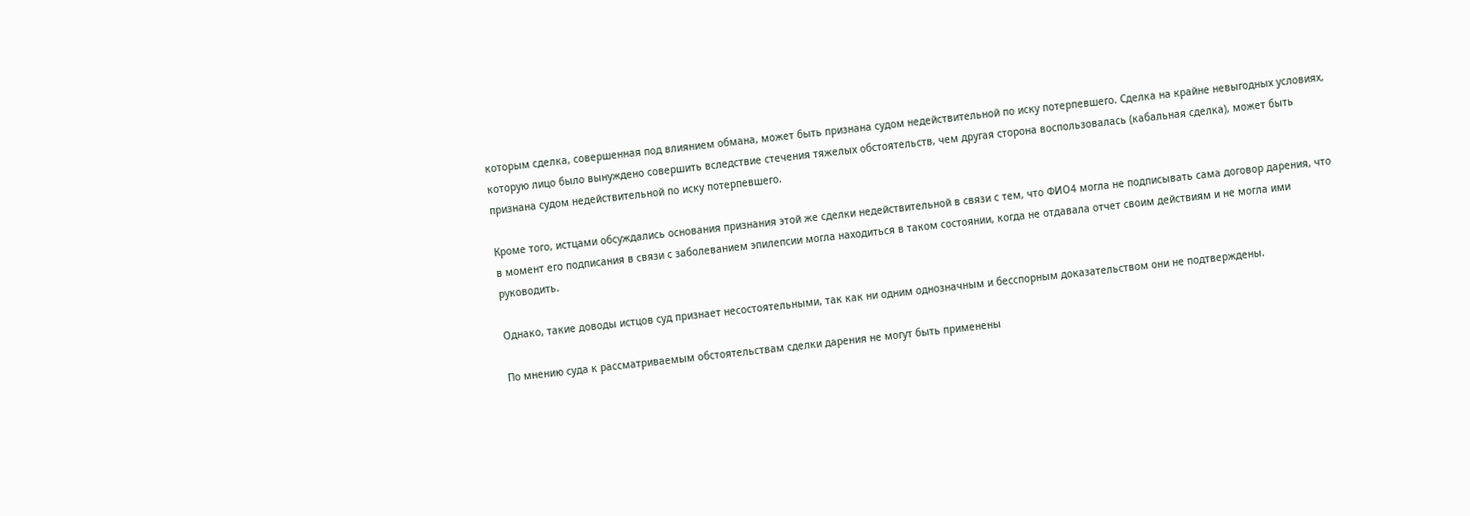которым сделка, совершенная под влиянием обмана, может быть признана судом недействительной по иску потерпевшего. Сделка на крайне невыгодных условиях, которую лицо было вынуждено совершить вследствие стечения тяжелых обстоятельств, чем другая сторона воспользовалась (кабальная сделка), может быть признана судом недействительной по иску потерпевшего.

Кроме того, истцами обсуждались основания признания этой же сделки недействительной в связи с тем, что ФИО4 могла не подписывать сама договор дарения, что в момент его подписания в связи с заболеванием эпилепсии могла находиться в таком состоянии, когда не отдавала отчет своим действиям и не могла ими руководить.

Однако, такие доводы истцов суд признает несостоятельными, так как ни одним однозначным и бесспорным доказательством они не подтверждены.

По мнению суда к рассматриваемым обстоятельствам сделки дарения не могут быть применены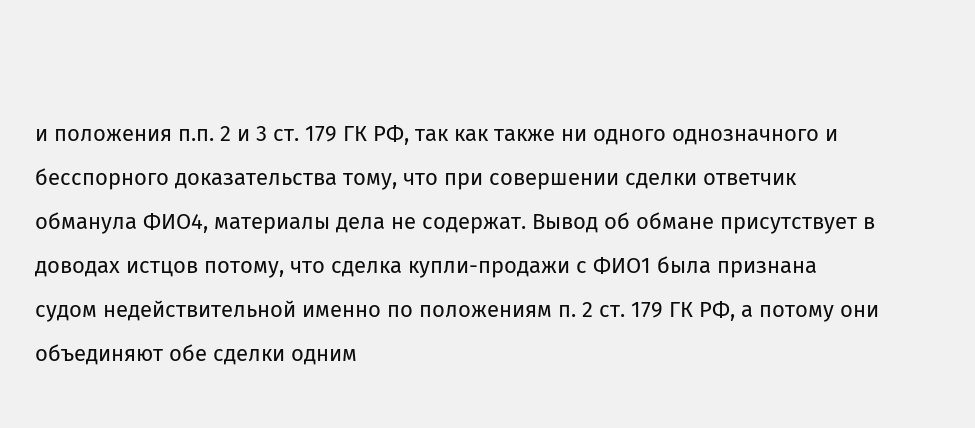и положения п.п. 2 и 3 ст. 179 ГК РФ, так как также ни одного однозначного и бесспорного доказательства тому, что при совершении сделки ответчик обманула ФИО4, материалы дела не содержат. Вывод об обмане присутствует в доводах истцов потому, что сделка купли-продажи с ФИО1 была признана судом недействительной именно по положениям п. 2 ст. 179 ГК РФ, а потому они объединяют обе сделки одним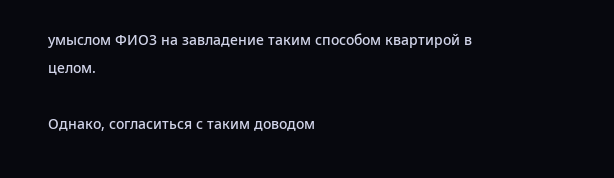умыслом ФИО3 на завладение таким способом квартирой в целом.

Однако, согласиться с таким доводом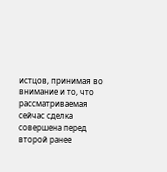истцов, принимая во внимание и то, что рассматриваемая сейчас сделка совершена перед второй ранее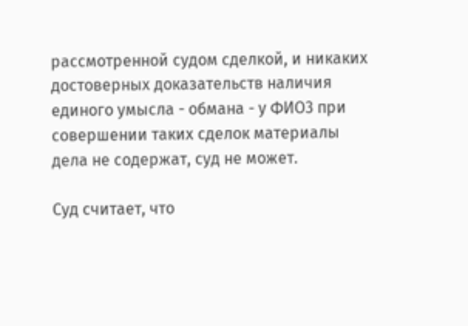рассмотренной судом сделкой, и никаких достоверных доказательств наличия единого умысла - обмана - у ФИО3 при совершении таких сделок материалы дела не содержат, суд не может.

Суд считает, что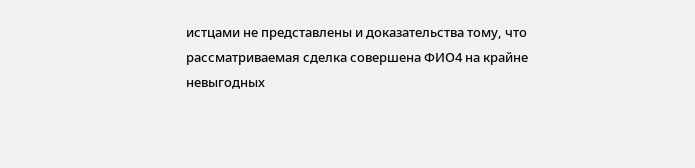истцами не представлены и доказательства тому, что рассматриваемая сделка совершена ФИО4 на крайне невыгодных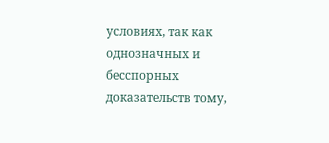условиях, так как однозначных и бесспорных доказательств тому,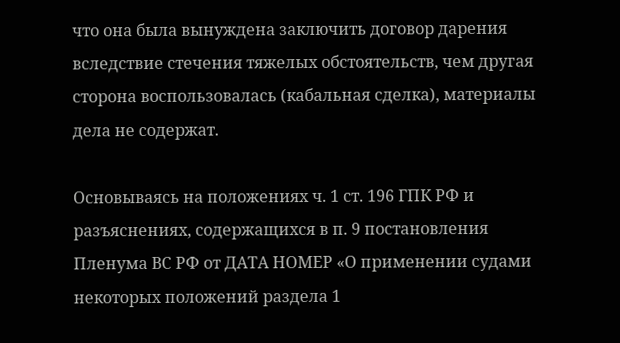что она была вынуждена заключить договор дарения вследствие стечения тяжелых обстоятельств, чем другая сторона воспользовалась (кабальная сделка), материалы дела не содержат.

Основываясь на положениях ч. 1 ст. 196 ГПК РФ и разъяснениях, содержащихся в п. 9 постановления Пленума ВС РФ от ДАТА НОМЕР «О применении судами некоторых положений раздела 1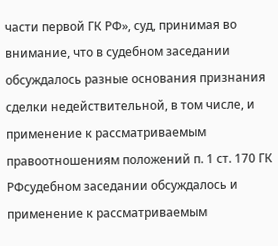части первой ГК РФ», суд, принимая во внимание, что в судебном заседании обсуждалось разные основания признания сделки недействительной, в том числе, и применение к рассматриваемым правоотношениям положений п. 1 ст. 170 ГК РФсудебном заседании обсуждалось и применение к рассматриваемым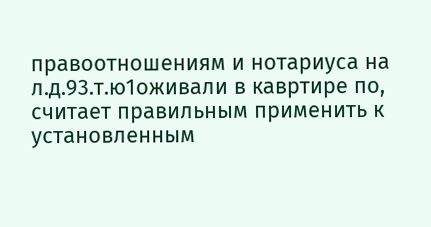правоотношениям и нотариуса на л.д.93.т.ю1оживали в кавртире по, считает правильным применить к установленным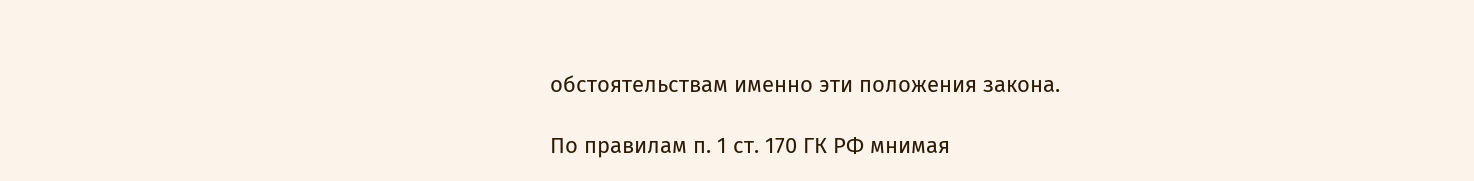обстоятельствам именно эти положения закона.

По правилам п. 1 ст. 170 ГК РФ мнимая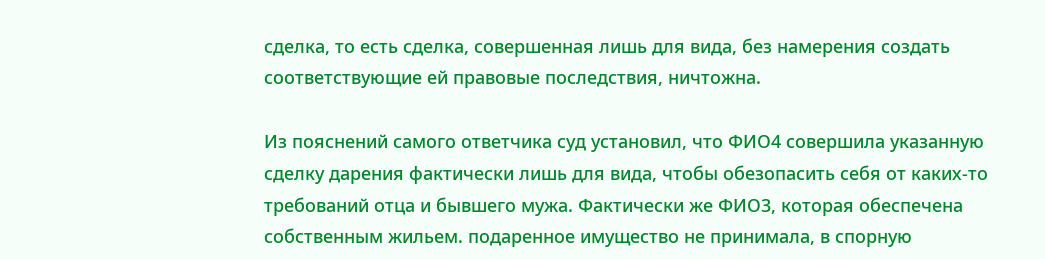сделка, то есть сделка, совершенная лишь для вида, без намерения создать соответствующие ей правовые последствия, ничтожна.

Из пояснений самого ответчика суд установил, что ФИО4 совершила указанную сделку дарения фактически лишь для вида, чтобы обезопасить себя от каких-то требований отца и бывшего мужа. Фактически же ФИО3, которая обеспечена собственным жильем. подаренное имущество не принимала, в спорную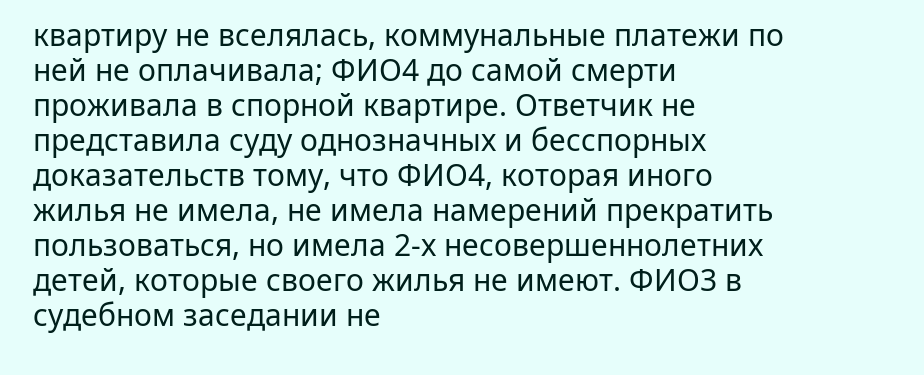квартиру не вселялась, коммунальные платежи по ней не оплачивала; ФИО4 до самой смерти проживала в спорной квартире. Ответчик не представила суду однозначных и бесспорных доказательств тому, что ФИО4, которая иного жилья не имела, не имела намерений прекратить пользоваться, но имела 2-х несовершеннолетних детей, которые своего жилья не имеют. ФИО3 в судебном заседании не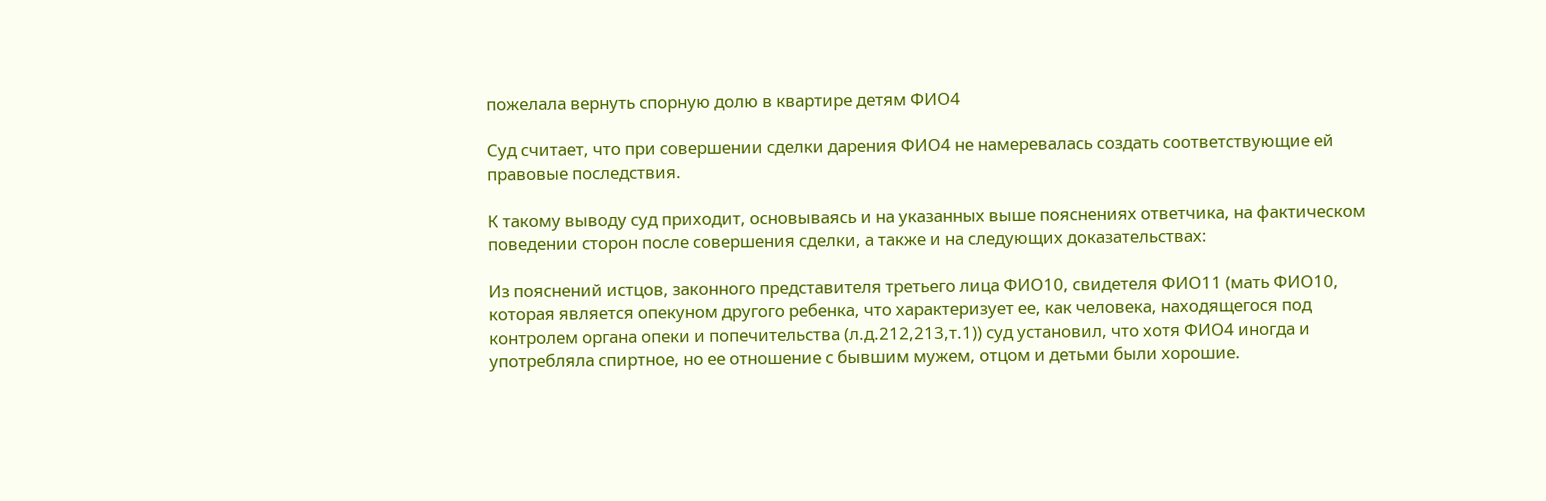пожелала вернуть спорную долю в квартире детям ФИО4

Суд считает, что при совершении сделки дарения ФИО4 не намеревалась создать соответствующие ей правовые последствия.

К такому выводу суд приходит, основываясь и на указанных выше пояснениях ответчика, на фактическом поведении сторон после совершения сделки, а также и на следующих доказательствах:

Из пояснений истцов, законного представителя третьего лица ФИО10, свидетеля ФИО11 (мать ФИО10, которая является опекуном другого ребенка, что характеризует ее, как человека, находящегося под контролем органа опеки и попечительства (л.д.212,213,т.1)) суд установил, что хотя ФИО4 иногда и употребляла спиртное, но ее отношение с бывшим мужем, отцом и детьми были хорошие.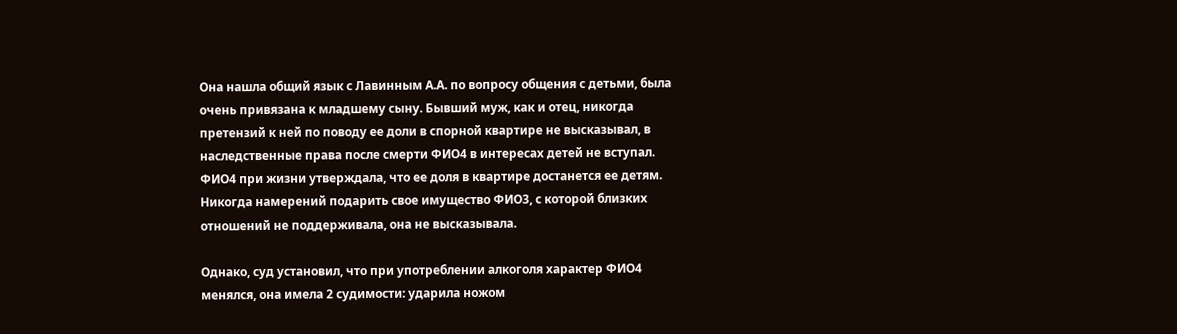Она нашла общий язык с Лавинным А.А. по вопросу общения с детьми, была очень привязана к младшему сыну. Бывший муж, как и отец, никогда претензий к ней по поводу ее доли в спорной квартире не высказывал, в наследственные права после смерти ФИО4 в интересах детей не вступал. ФИО4 при жизни утверждала, что ее доля в квартире достанется ее детям. Никогда намерений подарить свое имущество ФИО3, с которой близких отношений не поддерживала, она не высказывала.

Однако, суд установил, что при употреблении алкоголя характер ФИО4 менялся, она имела 2 судимости: ударила ножом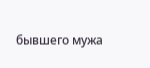бывшего мужа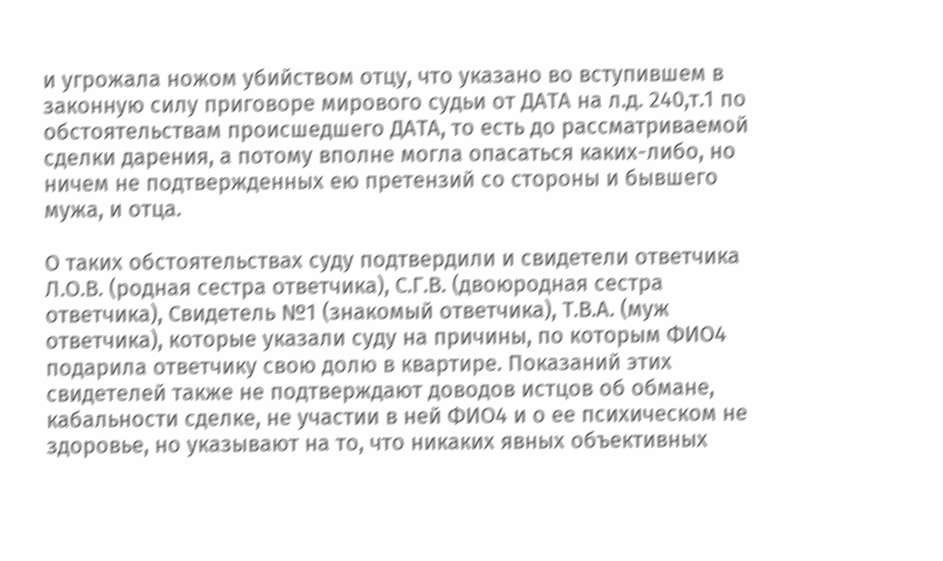и угрожала ножом убийством отцу, что указано во вступившем в законную силу приговоре мирового судьи от ДАТА на л.д. 240,т.1 по обстоятельствам происшедшего ДАТА, то есть до рассматриваемой сделки дарения, а потому вполне могла опасаться каких-либо, но ничем не подтвержденных ею претензий со стороны и бывшего мужа, и отца.

О таких обстоятельствах суду подтвердили и свидетели ответчика Л.О.В. (родная сестра ответчика), С.Г.В. (двоюродная сестра ответчика), Свидетель №1 (знакомый ответчика), Т.В.А. (муж ответчика), которые указали суду на причины, по которым ФИО4 подарила ответчику свою долю в квартире. Показаний этих свидетелей также не подтверждают доводов истцов об обмане, кабальности сделке, не участии в ней ФИО4 и о ее психическом не здоровье, но указывают на то, что никаких явных объективных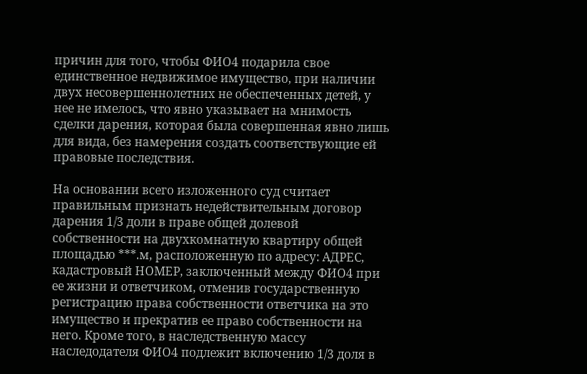причин для того, чтобы ФИО4 подарила свое единственное недвижимое имущество, при наличии двух несовершеннолетних не обеспеченных детей, у нее не имелось, что явно указывает на мнимость сделки дарения, которая была совершенная явно лишь для вида, без намерения создать соответствующие ей правовые последствия.

На основании всего изложенного суд считает правильным признать недействительным договор дарения 1/3 доли в праве общей долевой собственности на двухкомнатную квартиру общей площадью ***.м, расположенную по адресу: АДРЕС, кадастровый НОМЕР, заключенный между ФИО4 при ее жизни и ответчиком, отменив государственную регистрацию права собственности ответчика на это имущество и прекратив ее право собственности на него. Кроме того, в наследственную массу наследодателя ФИО4 подлежит включению 1/3 доля в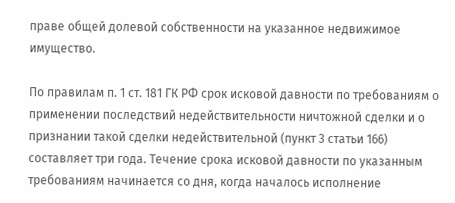праве общей долевой собственности на указанное недвижимое имущество.

По правилам п. 1 ст. 181 ГК РФ срок исковой давности по требованиям о применении последствий недействительности ничтожной сделки и о признании такой сделки недействительной (пункт 3 статьи 166) составляет три года. Течение срока исковой давности по указанным требованиям начинается со дня, когда началось исполнение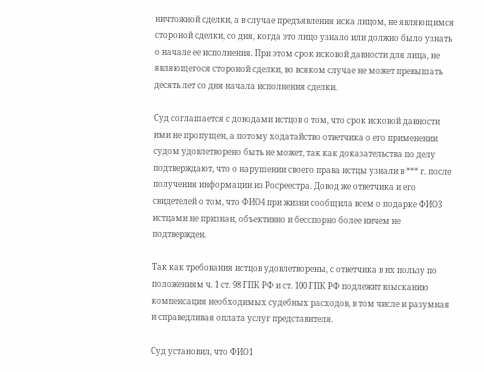ничтожной сделки, а в случае предъявления иска лицом, не являющимся стороной сделки, со дня, когда это лицо узнало или должно было узнать о начале ее исполнения. При этом срок исковой давности для лица, не являющегося стороной сделки, во всяком случае не может превышать десять лет со дня начала исполнения сделки.

Суд соглашается с доводами истцов о том, что срок исковой давности ими не пропущен, а потому ходатайство ответчика о его применении судом удовлетворено быть не может, так как доказательства по делу подтверждают, что о нарушении своего права истцы узнали в *** г. после получения информации из Росреестра. Довод же ответчика и его свидетелей о том, что ФИО4 при жизни сообщила всем о подарке ФИО3 истцами не признан, объективно и бесспорно более ничем не подтвержден.

Так как требования истцов удовлетворены, с ответчика в их пользу по положениям ч. 1 ст. 98 ГПК РФ и ст. 100 ГПК РФ подлежит взысканию компенсация необходимых судебных расходов, в том числе и разумная и справедливая оплата услуг представителя.

Суд установил, что ФИО1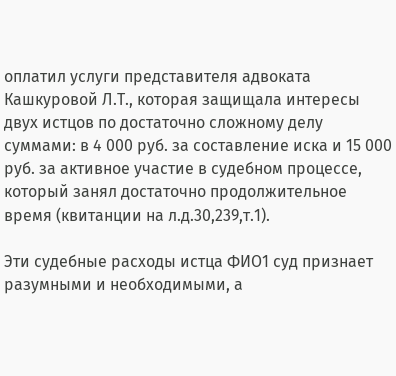оплатил услуги представителя адвоката Кашкуровой Л.Т., которая защищала интересы двух истцов по достаточно сложному делу суммами: в 4 000 руб. за составление иска и 15 000 руб. за активное участие в судебном процессе, который занял достаточно продолжительное время (квитанции на л.д.30,239,т.1).

Эти судебные расходы истца ФИО1 суд признает разумными и необходимыми, а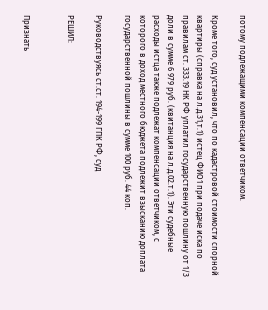потому подлежащими компенсации ответчиком.

Кроме того, суд установил, что по кадастровой стоимости спорной квартиры (справка на л.д.31,т.1) истец ФИО1 при подаче иска по правилам ст. 333.19 НК РФ уплатил государственную пошлину от 1/3 доли в сумме 6 979 руб. (квитанция на л.д.02.т.1). Эти судебные расходы истца также подлежат компенсации ответчиком, с которого в доход местного бюджета подлежит взысканию доплата государственной пошлины в сумме 100 руб. 44 коп.

Руководствуясь ст.ст. 194-199 ГПК РФ, суд

РЕШИЛ:


Признать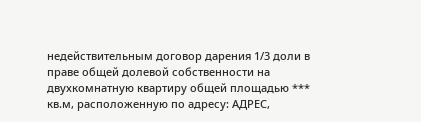недействительным договор дарения 1/3 доли в праве общей долевой собственности на двухкомнатную квартиру общей площадью *** кв.м, расположенную по адресу: АДРЕС,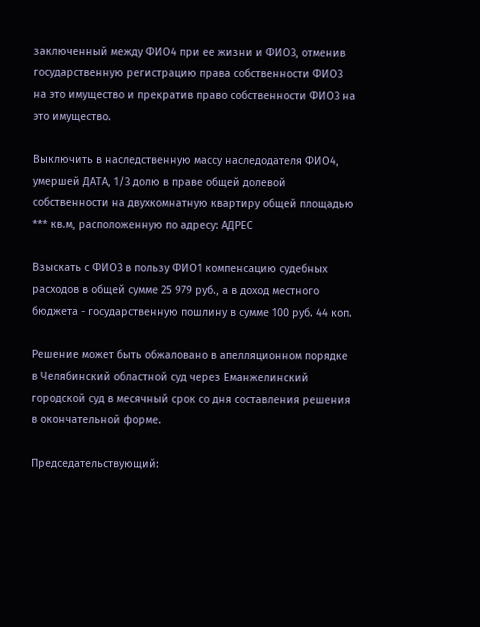заключенный между ФИО4 при ее жизни и ФИО3, отменив государственную регистрацию права собственности ФИО3 на это имущество и прекратив право собственности ФИО3 на это имущество.

Выключить в наследственную массу наследодателя ФИО4, умершей ДАТА, 1/3 долю в праве общей долевой собственности на двухкомнатную квартиру общей площадью *** кв.м, расположенную по адресу: АДРЕС

Взыскать с ФИО3 в пользу ФИО1 компенсацию судебных расходов в общей сумме 25 979 руб., а в доход местного бюджета - государственную пошлину в сумме 100 руб. 44 коп.

Решение может быть обжаловано в апелляционном порядке в Челябинский областной суд через Еманжелинский городской суд в месячный срок со дня составления решения в окончательной форме.

Председательствующий: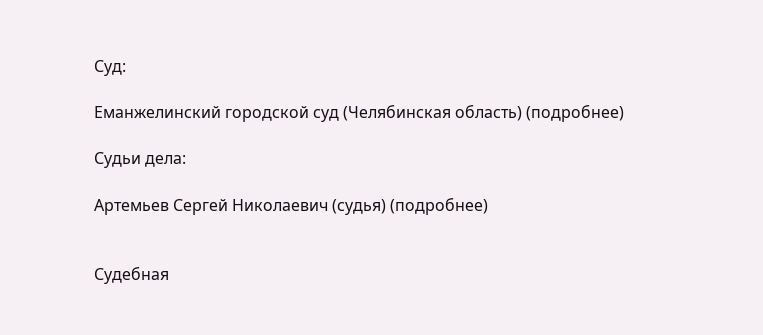Суд:

Еманжелинский городской суд (Челябинская область) (подробнее)

Судьи дела:

Артемьев Сергей Николаевич (судья) (подробнее)


Судебная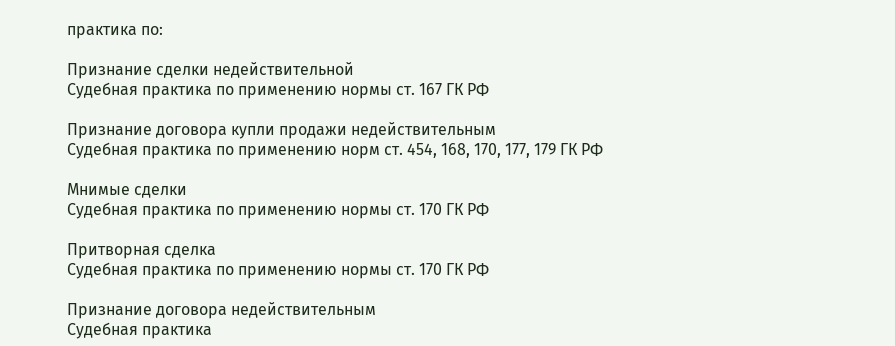практика по:

Признание сделки недействительной
Судебная практика по применению нормы ст. 167 ГК РФ

Признание договора купли продажи недействительным
Судебная практика по применению норм ст. 454, 168, 170, 177, 179 ГК РФ

Мнимые сделки
Судебная практика по применению нормы ст. 170 ГК РФ

Притворная сделка
Судебная практика по применению нормы ст. 170 ГК РФ

Признание договора недействительным
Судебная практика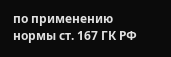по применению нормы ст. 167 ГК РФ